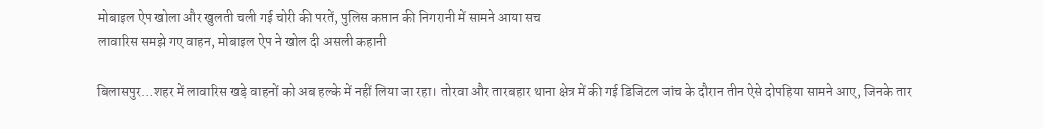मोबाइल ऐप खोला और खुलती चली गई चोरी की परतें, पुलिस कप्तान की निगरानी में सामने आया सच
लावारिस समझे गए वाहन, मोबाइल ऐप ने खोल दी असली कहानी

बिलासपुर…शहर में लावारिस खड़े वाहनों को अब हल्के में नहीं लिया जा रहा। तोरवा और तारबहार थाना क्षेत्र में की गई डिजिटल जांच के दौरान तीन ऐसे दोपहिया सामने आए, जिनके तार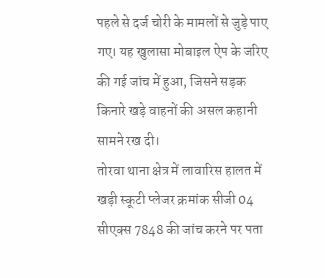पहले से दर्ज चोरी के मामलों से जुड़े पाए गए। यह खुलासा मोबाइल ऐप के जरिए की गई जांच में हुआ, जिसने सड़क किनारे खड़े वाहनों की असल कहानी सामने रख दी।
तोरवा थाना क्षेत्र में लावारिस हालत में खड़ी स्कूटी प्लेजर क्रमांक सीजी 04 सीएक्स 7848 की जांच करने पर पता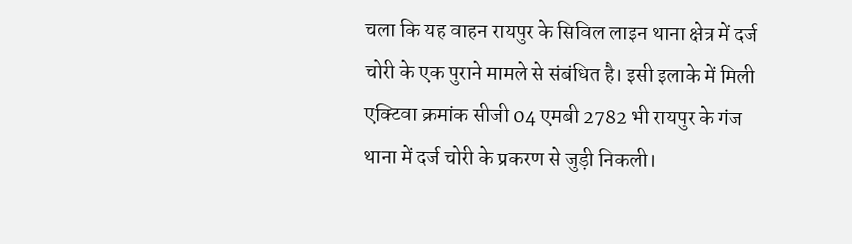चला कि यह वाहन रायपुर के सिविल लाइन थाना क्षेत्र में दर्ज चोरी के एक पुराने मामले से संबंधित है। इसी इलाके में मिली एक्टिवा क्रमांक सीजी 04 एमबी 2782 भी रायपुर के गंज थाना में दर्ज चोरी के प्रकरण से जुड़ी निकली।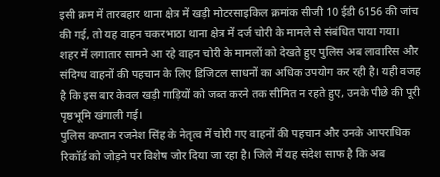इसी क्रम में तारबहार थाना क्षेत्र में खड़ी मोटरसाइकिल क्रमांक सीजी 10 ईडी 6156 की जांच की गई, तो यह वाहन चकरभाठा थाना क्षेत्र में दर्ज चोरी के मामले से संबंधित पाया गया।
शहर में लगातार सामने आ रहे वाहन चोरी के मामलों को देखते हुए पुलिस अब लावारिस और संदिग्ध वाहनों की पहचान के लिए डिजिटल साधनों का अधिक उपयोग कर रही है। यही वजह है कि इस बार केवल खड़ी गाड़ियों को जब्त करने तक सीमित न रहते हुए, उनके पीछे की पूरी पृष्ठभूमि खंगाली गई।
पुलिस कप्तान रजनेश सिंह के नेतृत्व में चोरी गए वाहनों की पहचान और उनके आपराधिक रिकॉर्ड को जोड़ने पर विशेष जोर दिया जा रहा है। जिले में यह संदेश साफ है कि अब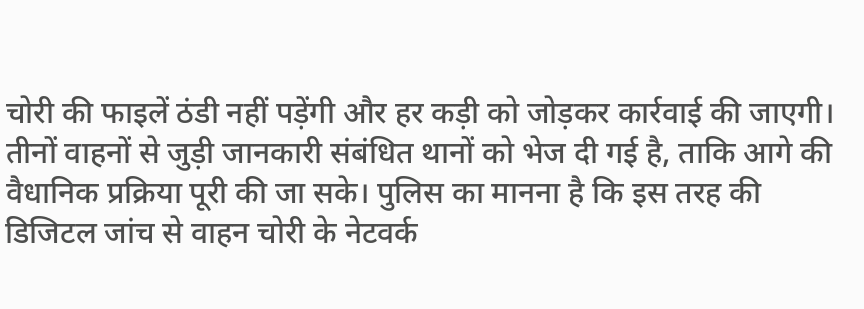चोरी की फाइलें ठंडी नहीं पड़ेंगी और हर कड़ी को जोड़कर कार्रवाई की जाएगी।
तीनों वाहनों से जुड़ी जानकारी संबंधित थानों को भेज दी गई है, ताकि आगे की वैधानिक प्रक्रिया पूरी की जा सके। पुलिस का मानना है कि इस तरह की डिजिटल जांच से वाहन चोरी के नेटवर्क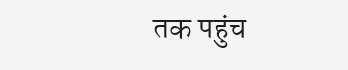तक पहुंच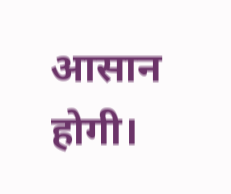आसान होगी।